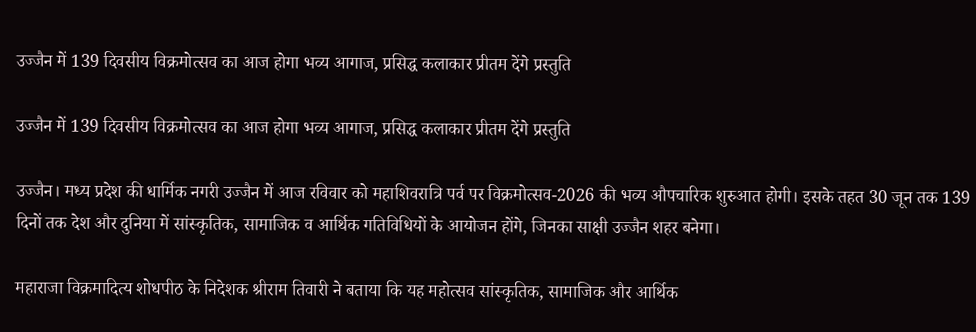उज्जैन में 139 दिवसीय विक्रमोत्सव का आज होगा भव्य आगाज, प्रसिद्ध कलाकार प्रीतम देंगे प्रस्तुति

उज्जैन में 139 दिवसीय विक्रमोत्सव का आज होगा भव्य आगाज, प्रसिद्ध कलाकार प्रीतम देंगे प्रस्तुति

उज्जैन। मध्य प्रदेश की धार्मिक नगरी उज्जैन में आज रविवार को महाशिवरात्रि पर्व पर विक्रमोत्सव-2026 की भव्य औपचारिक शुरुआत होगी। इसके तहत 30 जून तक 139 दिनों तक देश और दुनिया में सांस्कृतिक, सामाजिक व आर्थिक गतिविधियों के आयोजन होंगे, जिनका साक्षी उज्जैन शहर बनेगा।

महाराजा विक्रमादित्य शोधपीठ के निदेशक श्रीराम तिवारी ने बताया कि यह महोत्सव सांस्कृतिक, सामाजिक और आर्थिक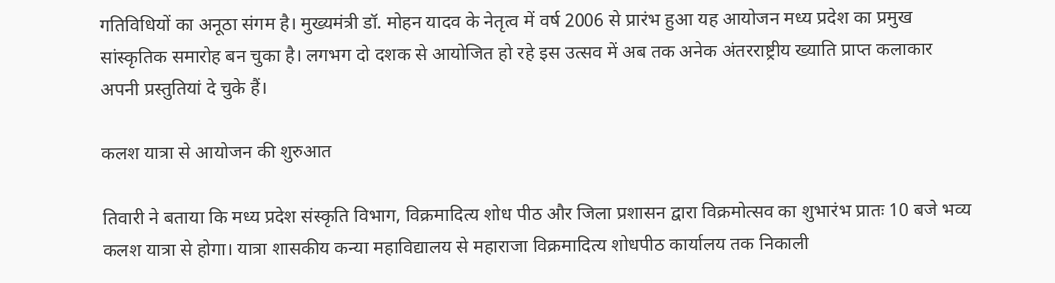गतिविधियों का अनूठा संगम है। मुख्यमंत्री डॉ. मोहन यादव के नेतृत्व में वर्ष 2006 से प्रारंभ हुआ यह आयोजन मध्य प्रदेश का प्रमुख सांस्कृतिक समारोह बन चुका है। लगभग दो दशक से आयोजित हो रहे इस उत्सव में अब तक अनेक अंतरराष्ट्रीय ख्याति प्राप्त कलाकार अपनी प्रस्तुतियां दे चुके हैं।

कलश यात्रा से आयोजन की शुरुआत

तिवारी ने बताया कि मध्य प्रदेश संस्कृति विभाग, विक्रमादित्य शोध पीठ और जिला प्रशासन द्वारा विक्रमोत्सव का शुभारंभ प्रातः 10 बजे भव्य कलश यात्रा से होगा। यात्रा शासकीय कन्या महाविद्यालय से महाराजा विक्रमादित्य शोधपीठ कार्यालय तक निकाली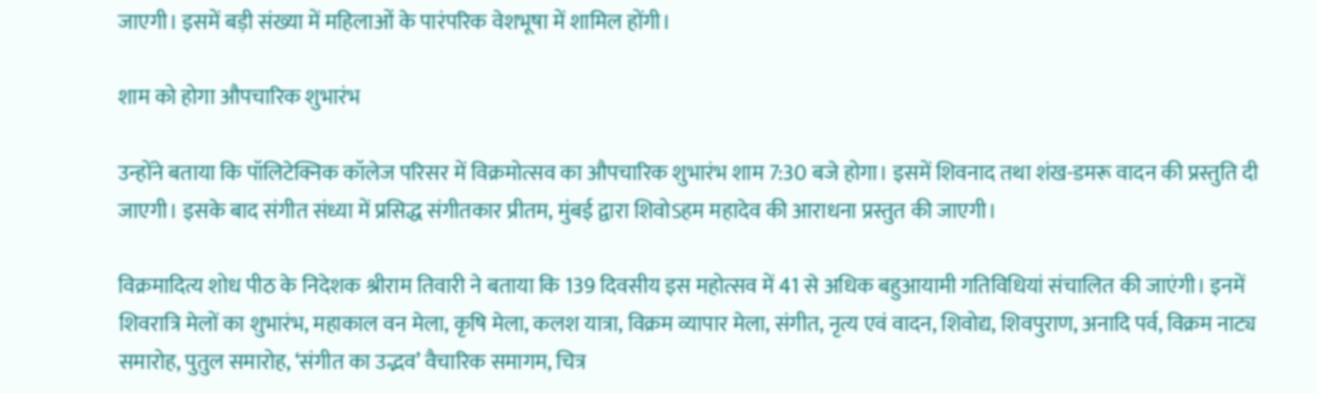जाएगी। इसमें बड़ी संख्या में महिलाओं के पारंपरिक वेशभूषा में शामिल होंगी।

शाम को होगा औपचारिक शुभारंभ

उन्होंने बताया कि पॉलिटेक्निक कॉलेज परिसर में विक्रमोत्सव का औपचारिक शुभारंभ शाम 7:30 बजे होगा। इसमें शिवनाद तथा शंख-डमरू वादन की प्रस्तुति दी जाएगी। इसके बाद संगीत संध्या में प्रसिद्ध संगीतकार प्रीतम, मुंबई द्वारा शिवोऽहम महादेव की आराधना प्रस्तुत की जाएगी।

विक्रमादित्य शोध पीठ के निदेशक श्रीराम तिवारी ने बताया कि 139 दिवसीय इस महोत्सव में 41 से अधिक बहुआयामी गतिविधियां संचालित की जाएंगी। इनमें शिवरात्रि मेलों का शुभारंभ, महाकाल वन मेला, कृषि मेला, कलश यात्रा, विक्रम व्यापार मेला, संगीत, नृत्य एवं वादन, शिवोद्य, शिवपुराण, अनादि पर्व, विक्रम नाट्य समारोह, पुतुल समारोह, ‘संगीत का उद्भव’ वैचारिक समागम, चित्र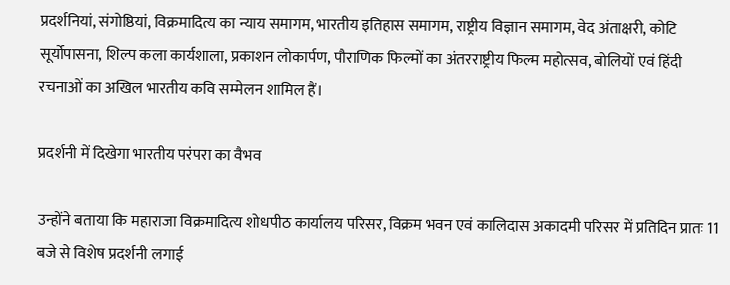प्रदर्शनियां, संगोष्ठियां, विक्रमादित्य का न्याय समागम, भारतीय इतिहास समागम, राष्ट्रीय विज्ञान समागम, वेद अंताक्षरी, कोटि सूर्योपासना, शिल्प कला कार्यशाला, प्रकाशन लोकार्पण, पौराणिक फिल्मों का अंतरराष्ट्रीय फिल्म महोत्सव, बोलियों एवं हिंदी रचनाओं का अखिल भारतीय कवि सम्मेलन शामिल हैं।

प्रदर्शनी में दिखेगा भारतीय परंपरा का वैभव

उन्होंने बताया कि महाराजा विक्रमादित्य शोधपीठ कार्यालय परिसर, विक्रम भवन एवं कालिदास अकादमी परिसर में प्रतिदिन प्रातः 11 बजे से विशेष प्रदर्शनी लगाई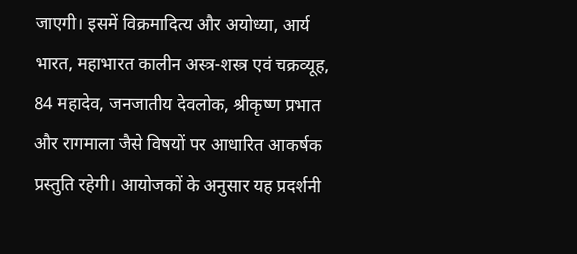जाएगी। इसमें विक्रमादित्य और अयोध्या, आर्य भारत, महाभारत कालीन अस्त्र-शस्त्र एवं चक्रव्यूह, 84 महादेव, जनजातीय देवलोक, श्रीकृष्ण प्रभात और रागमाला जैसे विषयों पर आधारित आकर्षक प्रस्तुति रहेगी। आयोजकों के अनुसार यह प्रदर्शनी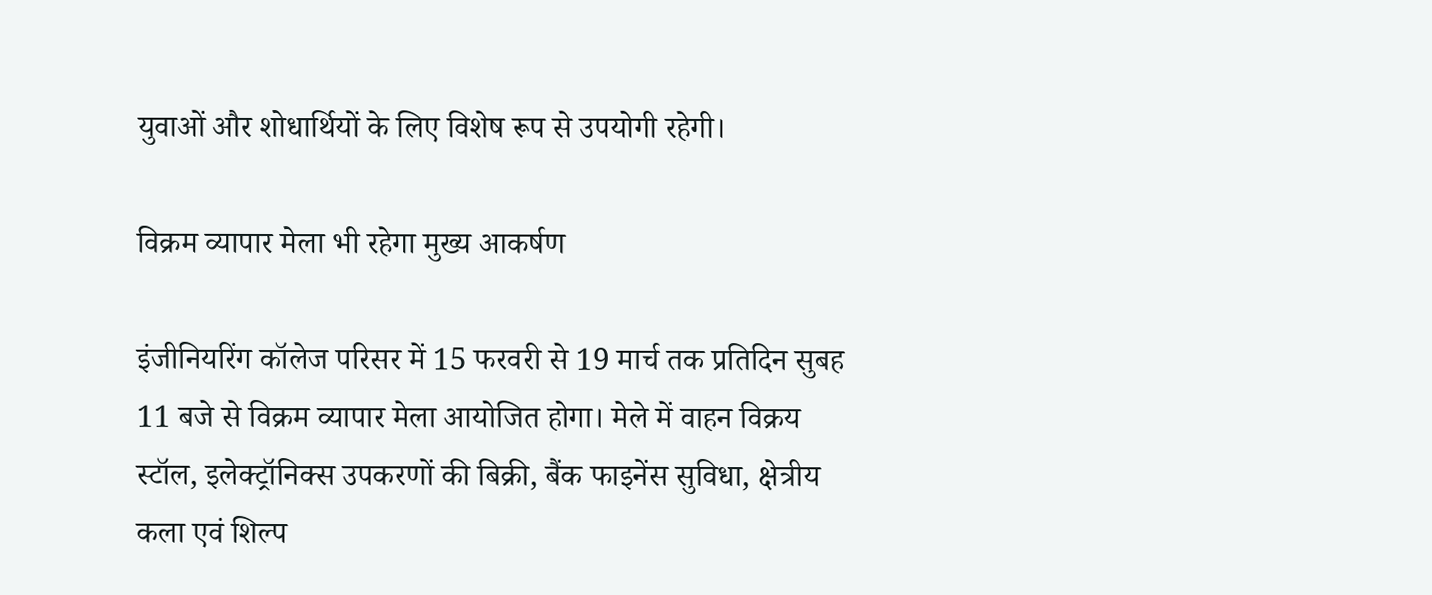युवाओं और शोधार्थियों के लिए विशेष रूप से उपयोगी रहेगी।

विक्रम व्यापार मेला भी रहेगा मुख्य आकर्षण

इंजीनियरिंग कॉलेज परिसर में 15 फरवरी से 19 मार्च तक प्रतिदिन सुबह 11 बजे से विक्रम व्यापार मेला आयोजित होगा। मेले में वाहन विक्रय स्टॉल, इलेक्ट्रॉनिक्स उपकरणों की बिक्री, बैंक फाइनेंस सुविधा, क्षेत्रीय कला एवं शिल्प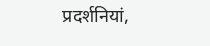प्रदर्शनियां,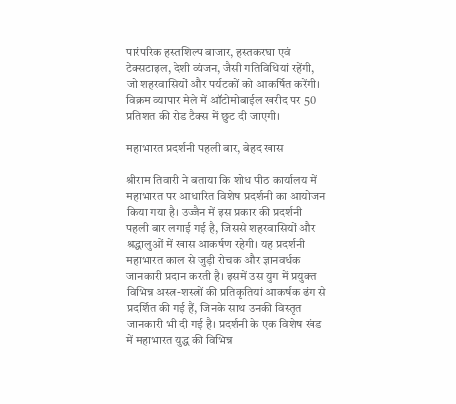पारंपरिक हस्तशिल्प बाजार, हस्तकरघा एवं टेक्सटाइल, देशी व्यंजन, जैसी गतिविधियां रहेंगी, जो शहरवासियों और पर्यटकों को आकर्षित करेंगी। विक्रम व्‍यापार मेले में ऑटोमोबाईल खरीद पर 50 प्रतिशत की रोड टैक्‍स में छुट दी जाएगी।

महाभारत प्रदर्शनी पहली बार, बेहद खास

श्रीराम तिवारी ने बताया कि शोध पीठ कार्यालय में महाभारत पर आधारित विशेष प्रदर्शनी का आयोजन किया गया है। उज्जैन में इस प्रकार की प्रदर्शनी पहली बार लगाई गई है, जिससे शहरवासियों और श्रद्धालुओं में खास आकर्षण रहेगी। यह प्रदर्शनी महाभारत काल से जुड़ी रोचक और ज्ञानवर्धक जानकारी प्रदान करती है। इसमें उस युग में प्रयुक्त विभिन्न अस्त्र-शस्त्रों की प्रतिकृतियां आकर्षक ढंग से प्रदर्शित की गई हैं, जिनके साथ उनकी विस्तृत जानकारी भी दी गई है। प्रदर्शनी के एक विशेष खंड में महाभारत युद्ध की विभिन्न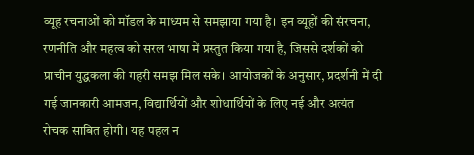व्यूह रचनाओं को मॉडल के माध्यम से समझाया गया है। इन व्यूहों की संरचना, रणनीति और महत्व को सरल भाषा में प्रस्तुत किया गया है, जिससे दर्शकों को प्राचीन युद्धकला की गहरी समझ मिल सके। आयोजकों के अनुसार, प्रदर्शनी में दी गई जानकारी आमजन, विद्यार्थियों और शोधार्थियों के लिए नई और अत्यंत रोचक साबित होगी। यह पहल न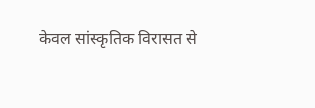केवल सांस्कृतिक विरासत से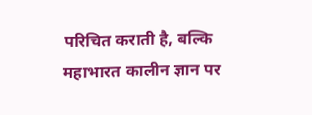परिचित कराती है, बल्कि महाभारत कालीन ज्ञान पर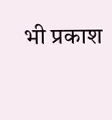भी प्रकाश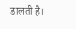डालती है।